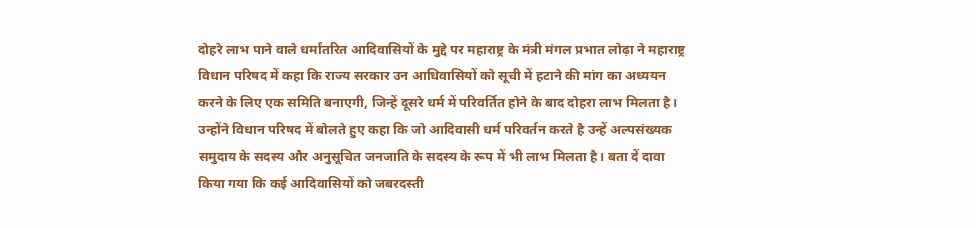दोहरे लाभ पाने वाले धर्मांतरित आदिवासियों के मुद्दे पर महाराष्ट्र के मंत्री मंगल प्रभात लोढ़ा ने महाराष्ट्र विधान परिषद में कहा कि राज्य सरकार उन आधिवासियों को सूची में हटाने की मांग का अध्ययन करने के लिए एक समिति बनाएगी, जिन्हें दूसरे धर्म में परिवर्तित होने के बाद दोहरा लाभ मिलता है। उन्होंने विधान परिषद में बोलते हुए कहा कि जो आदिवासी धर्म परिवर्तन करते है उन्हें अल्पसंख्यक समुदाय के सदस्य और अनुसूचित जनजाति के सदस्य के रूप में भी लाभ मिलता है। बता दें दावा किया गया कि कई आदिवासियों को जबरदस्ती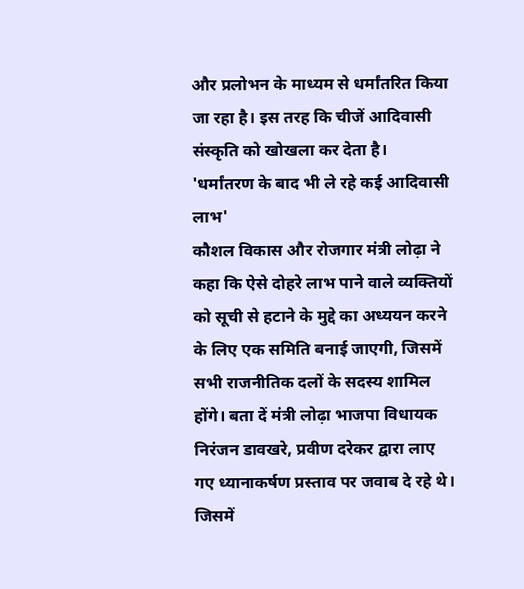और प्रलोभन के माध्यम से धर्मांतरित किया जा रहा है। इस तरह कि चीजें आदिवासी संस्कृति को खोखला कर देता है।
'धर्मांतरण के बाद भी ले रहे कई आदिवासी लाभ'
कौशल विकास और रोजगार मंत्री लोढ़ा ने कहा कि ऐसे दोहरे लाभ पाने वाले व्यक्तियों को सूची से हटाने के मुद्दे का अध्ययन करने के लिए एक समिति बनाई जाएगी, जिसमें सभी राजनीतिक दलों के सदस्य शामिल होंगे। बता दें मंत्री लोढ़ा भाजपा विधायक निरंजन डावखरे, प्रवीण दरेकर द्वारा लाए गए ध्यानाकर्षण प्रस्ताव पर जवाब दे रहे थे। जिसमें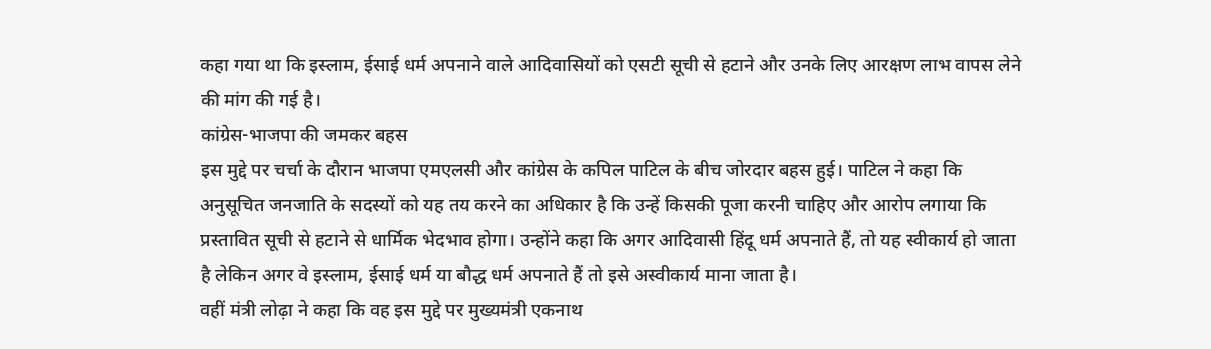कहा गया था कि इस्लाम, ईसाई धर्म अपनाने वाले आदिवासियों को एसटी सूची से हटाने और उनके लिए आरक्षण लाभ वापस लेने की मांग की गई है।
कांग्रेस-भाजपा की जमकर बहस
इस मुद्दे पर चर्चा के दौरान भाजपा एमएलसी और कांग्रेस के कपिल पाटिल के बीच जोरदार बहस हुई। पाटिल ने कहा कि अनुसूचित जनजाति के सदस्यों को यह तय करने का अधिकार है कि उन्हें किसकी पूजा करनी चाहिए और आरोप लगाया कि प्रस्तावित सूची से हटाने से धार्मिक भेदभाव होगा। उन्होंने कहा कि अगर आदिवासी हिंदू धर्म अपनाते हैं, तो यह स्वीकार्य हो जाता है लेकिन अगर वे इस्लाम, ईसाई धर्म या बौद्ध धर्म अपनाते हैं तो इसे अस्वीकार्य माना जाता है।
वहीं मंत्री लोढ़ा ने कहा कि वह इस मुद्दे पर मुख्यमंत्री एकनाथ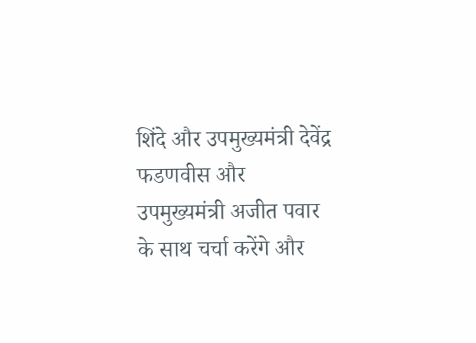शिंदे और उपमुख्यमंत्री देवेंद्र फडणवीस और उपमुख्यमंत्री अजीत पवार के साथ चर्चा करेंगे और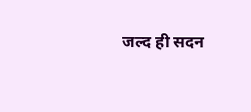जल्द ही सदन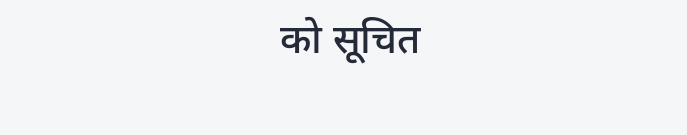को सूचित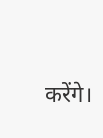करेंगे।